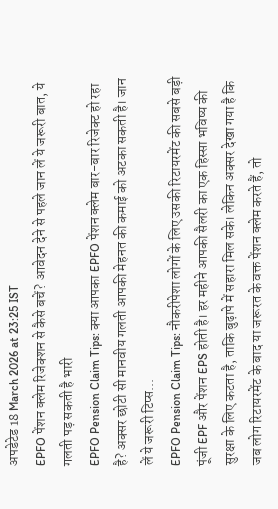अपडेटेड 18 March 2026 at 23:25 IST
EPFO पेंशन क्लेम रिजेक्शन से कैसे बचें? आवेदन देने से पहले जान लें ये जरूरी बात, ये गलती पड़ सकती है भारी
EPFO Pension Claim Tips: क्या आपका EPFO पेंशन क्लेम बार-बार रिजेक्ट हो रहा है? अक्सर छोटी सी मानवीय गलती आपकी मेहनत की कमाई को अटका सकती है। जान लें ये जरूरी टिप्स...
EPFO Pension Claim Tips: नौकरीपेशा लोगों के लिए उसकी रिटायरमेंट की सबसे बड़ी पूंजी EPF और पेंशन EPS होती है। हर महीने आपकी सैलरी का एक हिस्सा भविष्य की सुरक्षा के लिए कटता है, ताकि बुढ़ापे में सहारा मिल सके। लेकिन अक्सर देखा गया है कि जब लोग रिटायरमेंट के बाद या जरूरत के वक्त पेंशन क्लेम करते हैं, तो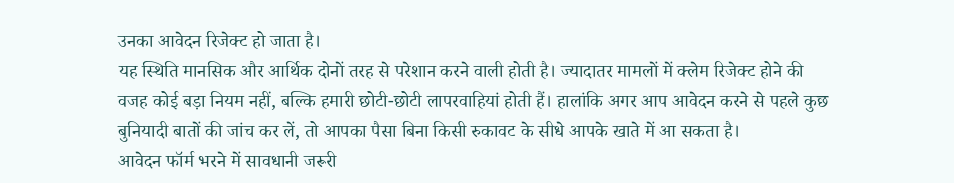उनका आवेदन रिजेक्ट हो जाता है।
यह स्थिति मानसिक और आर्थिक दोनों तरह से परेशान करने वाली होती है। ज्यादातर मामलों में क्लेम रिजेक्ट होने की वजह कोई बड़ा नियम नहीं, बल्कि हमारी छोटी-छोटी लापरवाहियां होती हैं। हालांकि अगर आप आवेदन करने से पहले कुछ बुनियादी बातों की जांच कर लें, तो आपका पैसा बिना किसी रुकावट के सीधे आपके खाते में आ सकता है।
आवेदन फॉर्म भरने में सावधानी जरूरी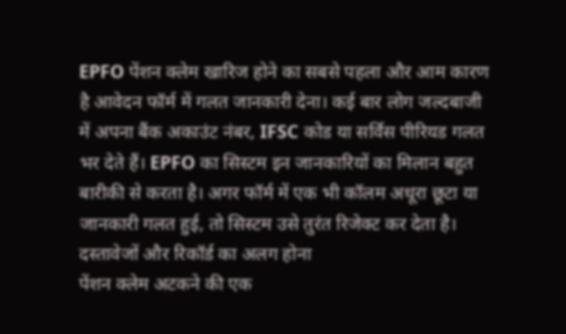EPFO पेंशन क्लेम खारिज होने का सबसे पहला और आम कारण है आवेदन फॉर्म में गलत जानकारी देना। कई बार लोग जल्दबाजी में अपना बैंक अकाउंट नंबर, IFSC कोड या सर्विस पीरियड गलत भर देते हैं। EPFO का सिस्टम इन जानकारियों का मिलान बहुत बारीकी से करता है। अगर फॉर्म में एक भी कॉलम अधूरा छूटा या जानकारी गलत हुई, तो सिस्टम उसे तुरंत रिजेक्ट कर देता है।
दस्तावेजों और रिकॉर्ड का अलग होना
पेंशन क्लेम अटकने की एक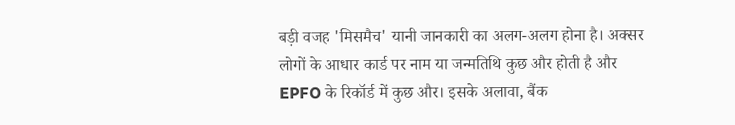बड़ी वजह 'मिसमैच' यानी जानकारी का अलग-अलग होना है। अक्सर लोगों के आधार कार्ड पर नाम या जन्मतिथि कुछ और होती है और EPFO के रिकॉर्ड में कुछ और। इसके अलावा, बैंक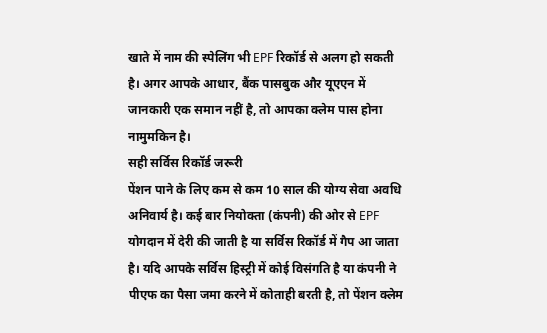खाते में नाम की स्पेलिंग भी EPF रिकॉर्ड से अलग हो सकती है। अगर आपके आधार, बैंक पासबुक और यूएएन में जानकारी एक समान नहीं है, तो आपका क्लेम पास होना नामुमकिन है।
सही सर्विस रिकॉर्ड जरूरी
पेंशन पाने के लिए कम से कम 10 साल की योग्य सेवा अवधि अनिवार्य है। कई बार नियोक्ता (कंपनी) की ओर से EPF योगदान में देरी की जाती है या सर्विस रिकॉर्ड में गैप आ जाता है। यदि आपके सर्विस हिस्ट्री में कोई विसंगति है या कंपनी ने पीएफ का पैसा जमा करने में कोताही बरती है, तो पेंशन क्लेम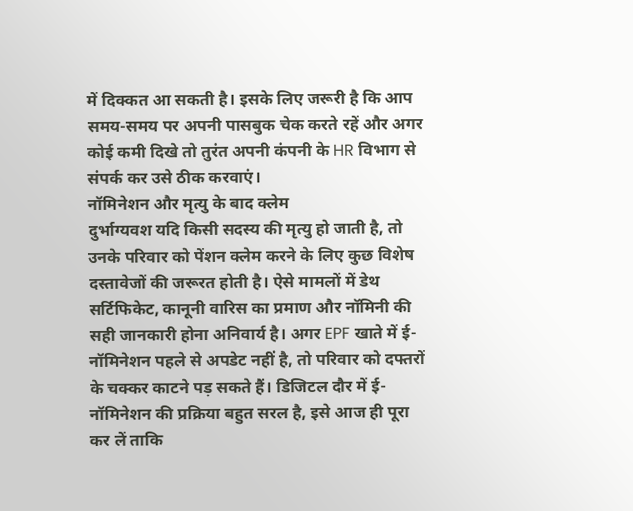में दिक्कत आ सकती है। इसके लिए जरूरी है कि आप समय-समय पर अपनी पासबुक चेक करते रहें और अगर कोई कमी दिखे तो तुरंत अपनी कंपनी के HR विभाग से संपर्क कर उसे ठीक करवाएं।
नॉमिनेशन और मृत्यु के बाद क्लेम
दुर्भाग्यवश यदि किसी सदस्य की मृत्यु हो जाती है, तो उनके परिवार को पेंशन क्लेम करने के लिए कुछ विशेष दस्तावेजों की जरूरत होती है। ऐसे मामलों में डेथ सर्टिफिकेट, कानूनी वारिस का प्रमाण और नॉमिनी की सही जानकारी होना अनिवार्य है। अगर EPF खाते में ई-नॉमिनेशन पहले से अपडेट नहीं है, तो परिवार को दफ्तरों के चक्कर काटने पड़ सकते हैं। डिजिटल दौर में ई-नॉमिनेशन की प्रक्रिया बहुत सरल है, इसे आज ही पूरा कर लें ताकि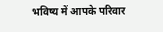भविष्य में आपके परिवार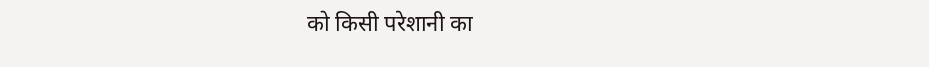को किसी परेशानी का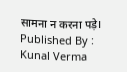सामना न करना पड़े।
Published By : Kunal Verma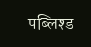पब्लिश्ड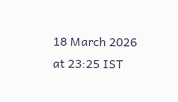18 March 2026 at 23:25 IST